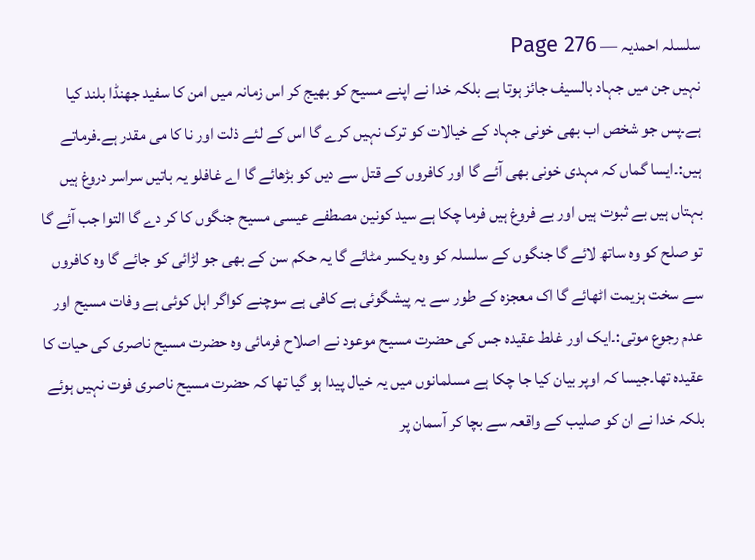سلسلہ احمدیہ — Page 276
نہیں جن میں جہاد بالسیف جائز ہوتا ہے بلکہ خدا نے اپنے مسیح کو بھیج کر اس زمانہ میں امن کا سفید جھنڈا بلند کیا ہے۔پس جو شخص اب بھی خونی جہاد کے خیالات کو ترک نہیں کرے گا اس کے لئے ذلت اور نا کا می مقدر ہے۔فرماتے ہیں:۔ایسا گماں کہ مہدی خونی بھی آئے گا اور کافروں کے قتل سے دیں کو بڑھائے گا اے غافلو یہ باتیں سراسر دروغ ہیں بہتاں ہیں بے ثبوت ہیں اور بے فروغ ہیں فرما چکا ہے سید کونین مصطفے عیسی مسیح جنگوں کا کر دے گا التوا جب آئے گا تو صلح کو وہ ساتھ لائے گا جنگوں کے سلسلہ کو وہ یکسر مٹائے گا یہ حکم سن کے بھی جو لڑائی کو جائے گا وہ کافروں سے سخت ہزیمت اٹھائے گا اک معجزہ کے طور سے یہ پیشگوئی ہے کافی ہے سوچنے کواگر اہل کوئی ہے وفات مسیح اور عدم رجوع موتی:۔ایک اور غلط عقیدہ جس کی حضرت مسیح موعود نے اصلاح فرمائی وہ حضرت مسیح ناصری کی حیات کا عقیدہ تھا۔جیسا کہ اوپر بیان کیا جا چکا ہے مسلمانوں میں یہ خیال پیدا ہو گیا تھا کہ حضرت مسیح ناصری فوت نہیں ہوئے بلکہ خدا نے ان کو صلیب کے واقعہ سے بچا کر آسمان پر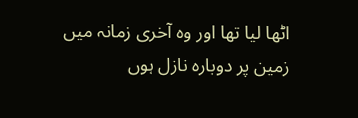اٹھا لیا تھا اور وہ آخری زمانہ میں زمین پر دوبارہ نازل ہوں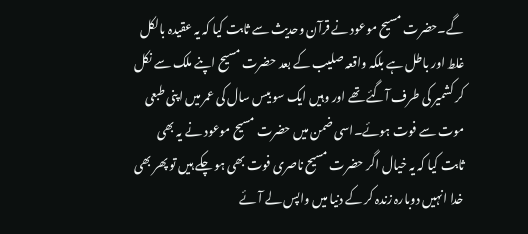گے۔حضرت مسیح موعود نے قرآن وحدیث سے ثابت کیا کہ یہ عقیدہ بالکل غلط اور باطل ہے بلکہ واقعہ صلیب کے بعد حضرت مسیح اپنے ملک سے نکل کر کشمیر کی طرف آگئے تھے اور وہیں ایک سو بیس سال کی عمر میں اپنی طبعی موت سے فوت ہوئے۔اسی ضمن میں حضرت مسیح موعود نے یہ بھی ثابت کیا کہ یہ خیال اگر حضرت مسیح ناصری فوت بھی ہو چکے ہیں تو پھر بھی خدا انہیں دوبارہ زندہ کر کے دنیا میں واپس لے آئے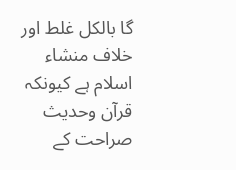گا بالکل غلط اور خلاف منشاء اسلام ہے کیونکہ قرآن وحدیث صراحت کے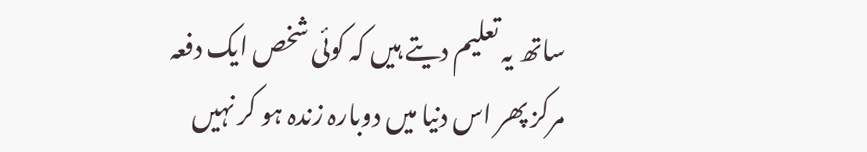ساتھ یہ تعلیم دیتے ہیں کہ کوئی شخص ایک دفعہ مرکز پھر اس دنیا میں دوبارہ زندہ ہو کر نہیں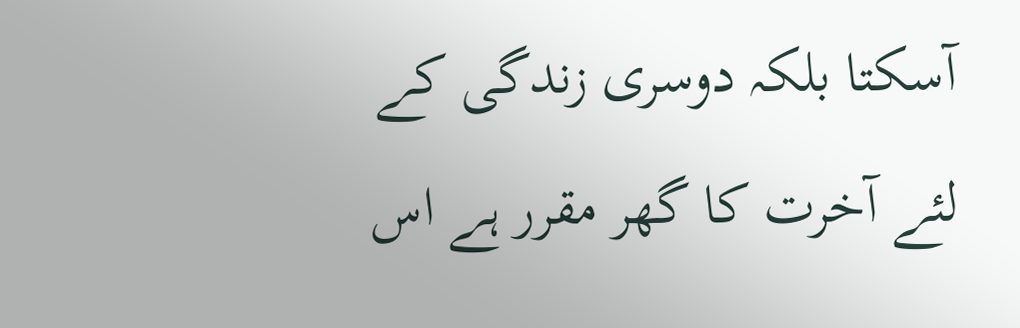آسکتا بلکہ دوسری زندگی کے لئے آخرت کا گھر مقرر ہے اس